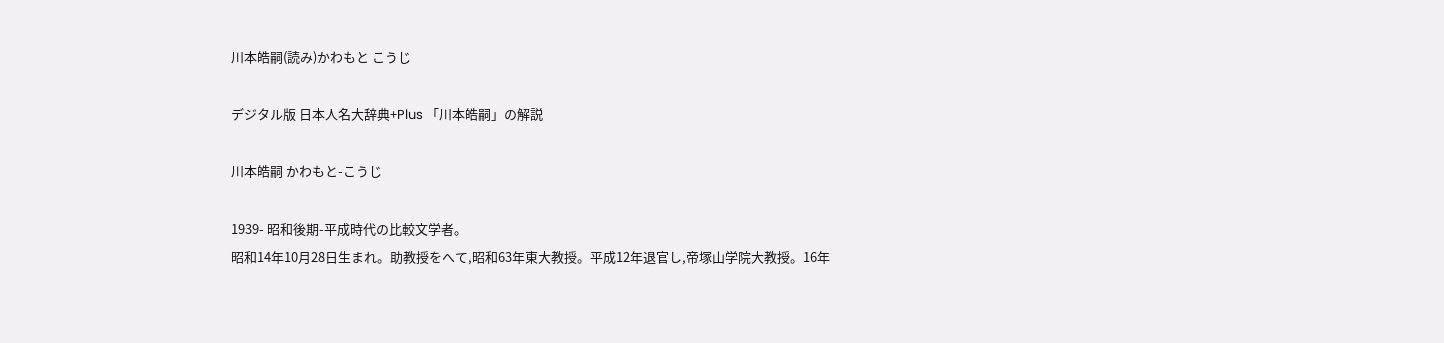川本皓嗣(読み)かわもと こうじ

デジタル版 日本人名大辞典+Plus 「川本皓嗣」の解説

川本皓嗣 かわもと-こうじ

1939- 昭和後期-平成時代の比較文学者。
昭和14年10月28日生まれ。助教授をへて,昭和63年東大教授。平成12年退官し,帝塚山学院大教授。16年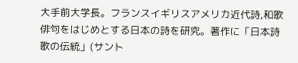大手前大学長。フランスイギリスアメリカ近代詩,和歌俳句をはじめとする日本の詩を研究。著作に「日本詩歌の伝統」(サント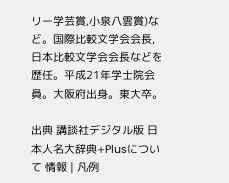リー学芸賞,小泉八雲賞)など。国際比較文学会会長,日本比較文学会会長などを歴任。平成21年学士院会員。大阪府出身。東大卒。

出典 講談社デジタル版 日本人名大辞典+Plusについて 情報 | 凡例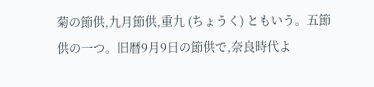菊の節供,九月節供,重九 (ちょうく) ともいう。五節供の一つ。旧暦9月9日の節供で,奈良時代よ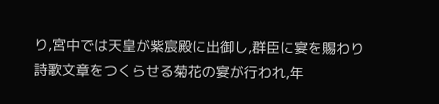り,宮中では天皇が紫宸殿に出御し,群臣に宴を賜わり詩歌文章をつくらせる菊花の宴が行われ,年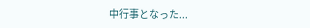中行事となった...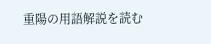重陽の用語解説を読む